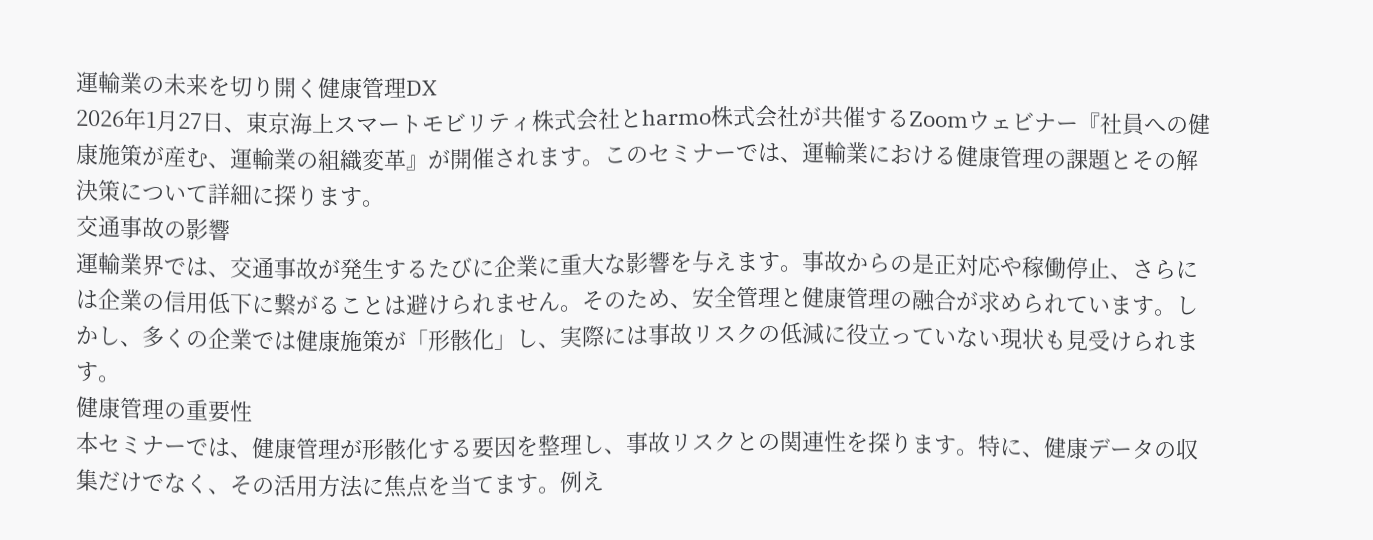運輸業の未来を切り開く健康管理DX
2026年1月27日、東京海上スマートモビリティ株式会社とharmo株式会社が共催するZoomウェビナー『社員への健康施策が産む、運輸業の組織変革』が開催されます。このセミナーでは、運輸業における健康管理の課題とその解決策について詳細に探ります。
交通事故の影響
運輸業界では、交通事故が発生するたびに企業に重大な影響を与えます。事故からの是正対応や稼働停止、さらには企業の信用低下に繋がることは避けられません。そのため、安全管理と健康管理の融合が求められています。しかし、多くの企業では健康施策が「形骸化」し、実際には事故リスクの低減に役立っていない現状も見受けられます。
健康管理の重要性
本セミナーでは、健康管理が形骸化する要因を整理し、事故リスクとの関連性を探ります。特に、健康データの収集だけでなく、その活用方法に焦点を当てます。例え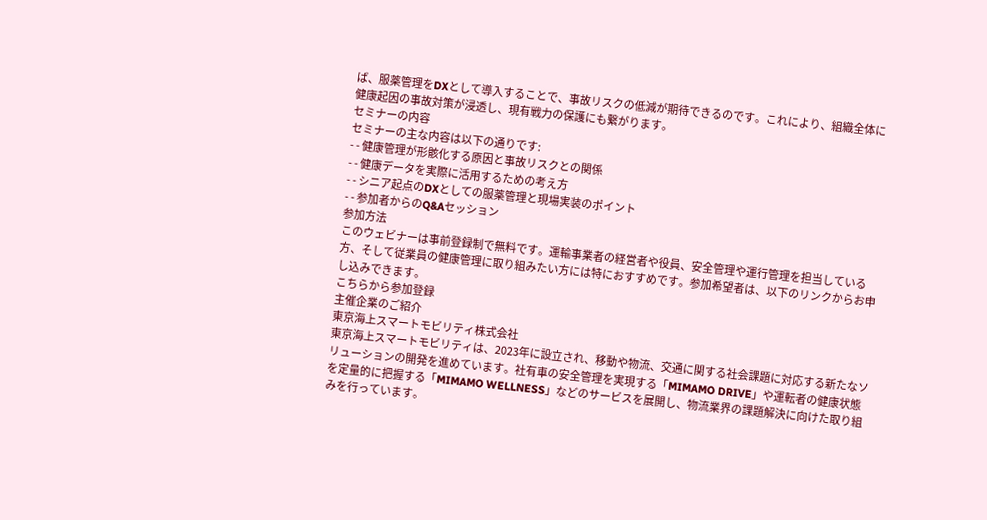ば、服薬管理をDXとして導入することで、事故リスクの低減が期待できるのです。これにより、組織全体に健康起因の事故対策が浸透し、現有戦力の保護にも繋がります。
セミナーの内容
セミナーの主な内容は以下の通りです:
- - 健康管理が形骸化する原因と事故リスクとの関係
- - 健康データを実際に活用するための考え方
- - シニア起点のDXとしての服薬管理と現場実装のポイント
- - 参加者からのQ&Aセッション
参加方法
このウェビナーは事前登録制で無料です。運輸事業者の経営者や役員、安全管理や運行管理を担当している方、そして従業員の健康管理に取り組みたい方には特におすすめです。参加希望者は、以下のリンクからお申し込みできます。
こちらから参加登録
主催企業のご紹介
東京海上スマートモビリティ株式会社
東京海上スマートモビリティは、2023年に設立され、移動や物流、交通に関する社会課題に対応する新たなソリューションの開発を進めています。社有車の安全管理を実現する「MIMAMO DRIVE」や運転者の健康状態を定量的に把握する「MIMAMO WELLNESS」などのサービスを展開し、物流業界の課題解決に向けた取り組みを行っています。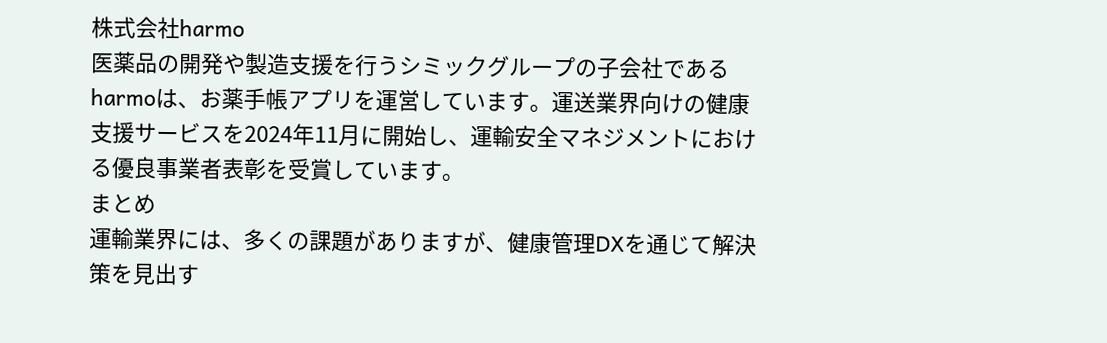株式会社harmo
医薬品の開発や製造支援を行うシミックグループの子会社であるharmoは、お薬手帳アプリを運営しています。運送業界向けの健康支援サービスを2024年11月に開始し、運輸安全マネジメントにおける優良事業者表彰を受賞しています。
まとめ
運輸業界には、多くの課題がありますが、健康管理DXを通じて解決策を見出す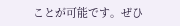ことが可能です。ぜひ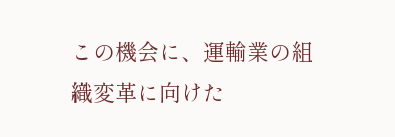この機会に、運輸業の組織変革に向けた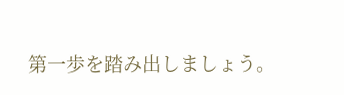第一歩を踏み出しましょう。